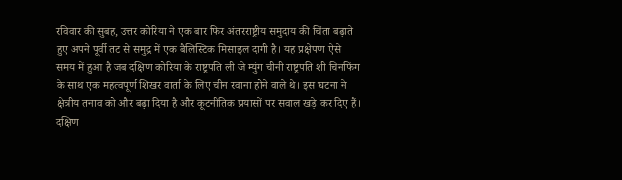रविवार की सुबह, उत्तर कोरिया ने एक बार फिर अंतरराष्ट्रीय समुदाय की चिंता बढ़ाते हुए अपने पूर्वी तट से समुद्र में एक बैलिस्टिक मिसाइल दागी है। यह प्रक्षेपण ऐसे समय में हुआ है जब दक्षिण कोरिया के राष्ट्रपति ली जे म्युंग चीनी राष्ट्रपति शी चिनफिंग के साथ एक महत्वपूर्ण शिखर वार्ता के लिए चीन रवाना होने वाले थे। इस घटना ने क्षेत्रीय तनाव को और बढ़ा दिया है और कूटनीतिक प्रयासों पर सवाल खड़े कर दिए हैं। दक्षिण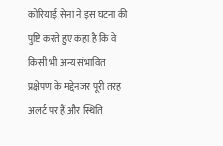कोरियाई सेना ने इस घटना की पुष्टि करते हुए कहा है कि वे किसी भी अन्य संभावित प्रक्षेपण के मद्देनजर पूरी तरह अलर्ट पर हैं और स्थिति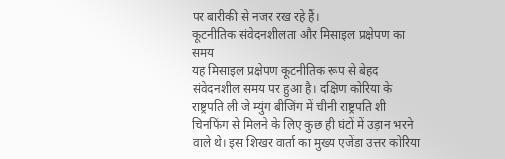पर बारीकी से नजर रख रहे हैं।
कूटनीतिक संवेदनशीलता और मिसाइल प्रक्षेपण का समय
यह मिसाइल प्रक्षेपण कूटनीतिक रूप से बेहद संवेदनशील समय पर हुआ है। दक्षिण कोरिया के राष्ट्रपति ली जे म्युंग बीजिंग में चीनी राष्ट्रपति शी चिनफिंग से मिलने के लिए कुछ ही घंटों में उड़ान भरने वाले थे। इस शिखर वार्ता का मुख्य एजेंडा उत्तर कोरिया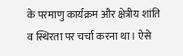के परमाणु कार्यक्रम और क्षेत्रीय शांति व स्थिरता पर चर्चा करना था। ऐसे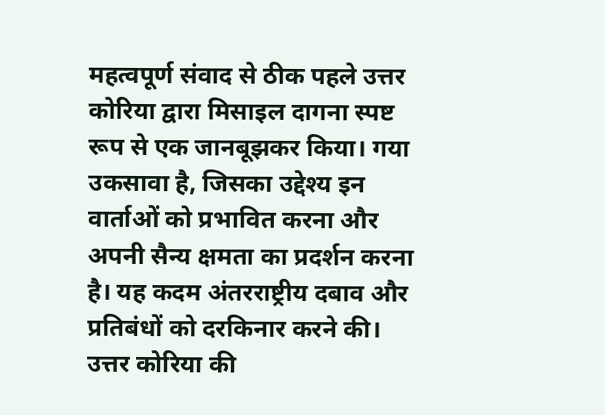महत्वपूर्ण संवाद से ठीक पहले उत्तर कोरिया द्वारा मिसाइल दागना स्पष्ट रूप से एक जानबूझकर किया। गया उकसावा है, जिसका उद्देश्य इन वार्ताओं को प्रभावित करना और अपनी सैन्य क्षमता का प्रदर्शन करना है। यह कदम अंतरराष्ट्रीय दबाव और प्रतिबंधों को दरकिनार करने की। उत्तर कोरिया की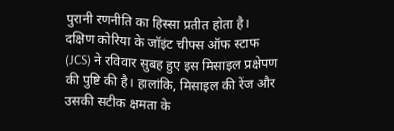पुरानी रणनीति का हिस्सा प्रतीत होता है।
दक्षिण कोरिया के जॉइंट चीफ्स ऑफ स्टाफ (JCS) ने रविवार सुबह हुए इस मिसाइल प्रक्षेपण की पुष्टि की है। हालांकि, मिसाइल की रेंज और उसकी सटीक क्षमता के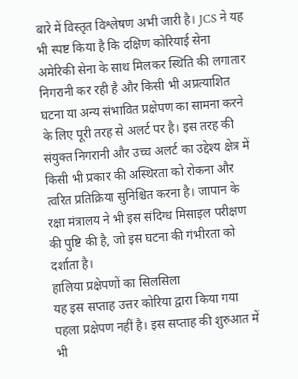बारे में विस्तृत विश्लेषण अभी जारी है। JCS ने यह भी स्पष्ट किया है कि दक्षिण कोरियाई सेना अमेरिकी सेना के साथ मिलकर स्थिति की लगातार निगरानी कर रही है और किसी भी अप्रत्याशित घटना या अन्य संभावित प्रक्षेपण का सामना करने के लिए पूरी तरह से अलर्ट पर है। इस तरह की संयुक्त निगरानी और उच्च अलर्ट का उद्देश्य क्षेत्र में किसी भी प्रकार की अस्थिरता को रोकना और त्वरित प्रतिक्रिया सुनिश्चित करना है। जापान के रक्षा मंत्रालय ने भी इस संदिग्ध मिसाइल परीक्षण की पुष्टि की है, जो इस घटना की गंभीरता को दर्शाता है।
हालिया प्रक्षेपणों का सिलसिला
यह इस सप्ताह उत्तर कोरिया द्वारा किया गया पहला प्रक्षेपण नहीं है। इस सप्ताह की शुरुआत में भी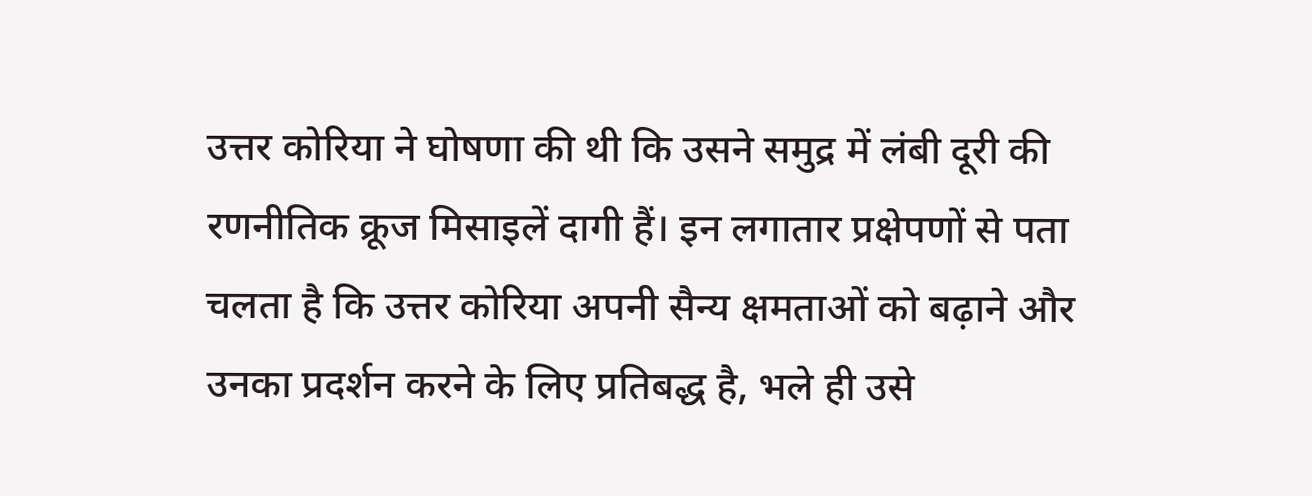उत्तर कोरिया ने घोषणा की थी कि उसने समुद्र में लंबी दूरी की रणनीतिक क्रूज मिसाइलें दागी हैं। इन लगातार प्रक्षेपणों से पता चलता है कि उत्तर कोरिया अपनी सैन्य क्षमताओं को बढ़ाने और उनका प्रदर्शन करने के लिए प्रतिबद्ध है, भले ही उसे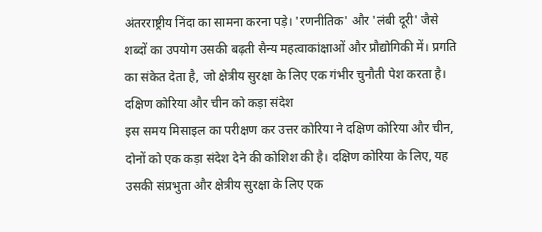अंतरराष्ट्रीय निंदा का सामना करना पड़े। 'रणनीतिक' और 'लंबी दूरी' जैसे शब्दों का उपयोग उसकी बढ़ती सैन्य महत्वाकांक्षाओं और प्रौद्योगिकी में। प्रगति का संकेत देता है, जो क्षेत्रीय सुरक्षा के लिए एक गंभीर चुनौती पेश करता है।
दक्षिण कोरिया और चीन को कड़ा संदेश
इस समय मिसाइल का परीक्षण कर उत्तर कोरिया ने दक्षिण कोरिया और चीन, दोनों को एक कड़ा संदेश देने की कोशिश की है। दक्षिण कोरिया के लिए, यह उसकी संप्रभुता और क्षेत्रीय सुरक्षा के लिए एक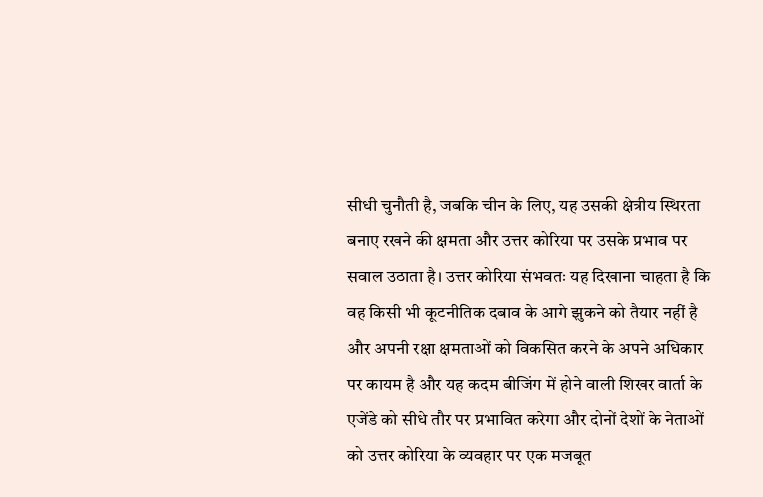सीधी चुनौती है, जबकि चीन के लिए, यह उसकी क्षेत्रीय स्थिरता बनाए रखने की क्षमता और उत्तर कोरिया पर उसके प्रभाव पर सवाल उठाता है। उत्तर कोरिया संभवतः यह दिखाना चाहता है कि वह किसी भी कूटनीतिक दबाव के आगे झुकने को तैयार नहीं है और अपनी रक्षा क्षमताओं को विकसित करने के अपने अधिकार पर कायम है और यह कदम बीजिंग में होने वाली शिखर वार्ता के एजेंडे को सीधे तौर पर प्रभावित करेगा और दोनों देशों के नेताओं को उत्तर कोरिया के व्यवहार पर एक मजबूत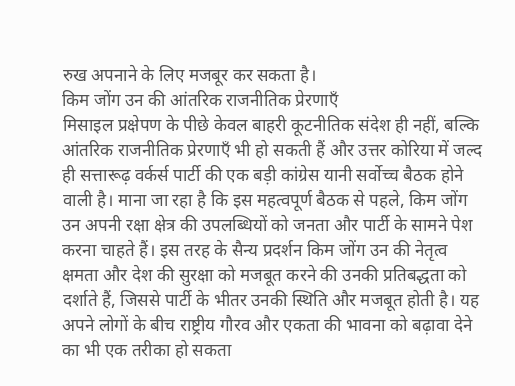रुख अपनाने के लिए मजबूर कर सकता है।
किम जोंग उन की आंतरिक राजनीतिक प्रेरणाएँ
मिसाइल प्रक्षेपण के पीछे केवल बाहरी कूटनीतिक संदेश ही नहीं, बल्कि आंतरिक राजनीतिक प्रेरणाएँ भी हो सकती हैं और उत्तर कोरिया में जल्द ही सत्तारूढ़ वर्कर्स पार्टी की एक बड़ी कांग्रेस यानी सर्वोच्च बैठक होने वाली है। माना जा रहा है कि इस महत्वपूर्ण बैठक से पहले, किम जोंग उन अपनी रक्षा क्षेत्र की उपलब्धियों को जनता और पार्टी के सामने पेश करना चाहते हैं। इस तरह के सैन्य प्रदर्शन किम जोंग उन की नेतृत्व क्षमता और देश की सुरक्षा को मजबूत करने की उनकी प्रतिबद्धता को दर्शाते हैं, जिससे पार्टी के भीतर उनकी स्थिति और मजबूत होती है। यह अपने लोगों के बीच राष्ट्रीय गौरव और एकता की भावना को बढ़ावा देने का भी एक तरीका हो सकता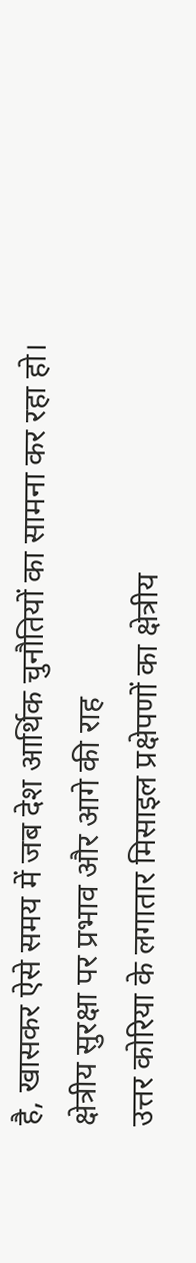है, खासकर ऐसे समय में जब देश आर्थिक चुनौतियों का सामना कर रहा हो।
क्षेत्रीय सुरक्षा पर प्रभाव और आगे की राह
उत्तर कोरिया के लगातार मिसाइल प्रक्षेपणों का क्षेत्रीय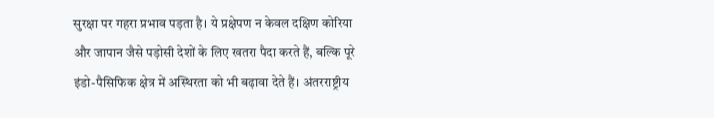सुरक्षा पर गहरा प्रभाव पड़ता है। ये प्रक्षेपण न केवल दक्षिण कोरिया और जापान जैसे पड़ोसी देशों के लिए खतरा पैदा करते हैं, बल्कि पूरे इंडो-पैसिफिक क्षेत्र में अस्थिरता को भी बढ़ावा देते हैं। अंतरराष्ट्रीय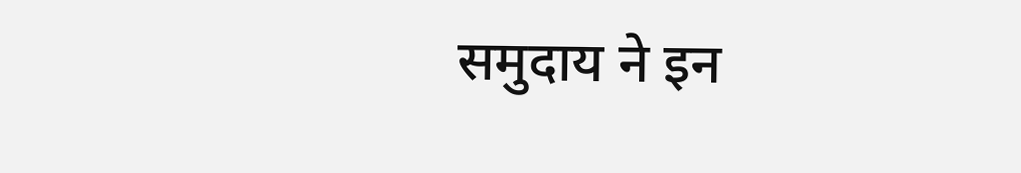समुदाय ने इन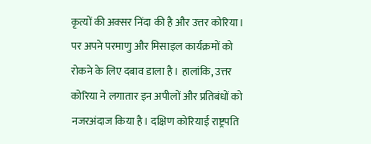कृत्यों की अक्सर निंदा की है और उत्तर कोरिया। पर अपने परमाणु और मिसाइल कार्यक्रमों को रोकने के लिए दबाव डाला है। हालांकि, उत्तर कोरिया ने लगातार इन अपीलों और प्रतिबंधों को नजरअंदाज किया है। दक्षिण कोरियाई राष्ट्रपति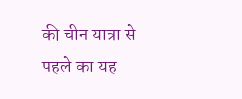की चीन यात्रा से पहले का यह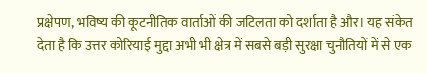प्रक्षेपण, भविष्य की कूटनीतिक वार्ताओं की जटिलता को दर्शाता है और। यह संकेत देता है कि उत्तर कोरियाई मुद्दा अभी भी क्षेत्र में सबसे बड़ी सुरक्षा चुनौतियों में से एक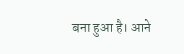बना हुआ है। आने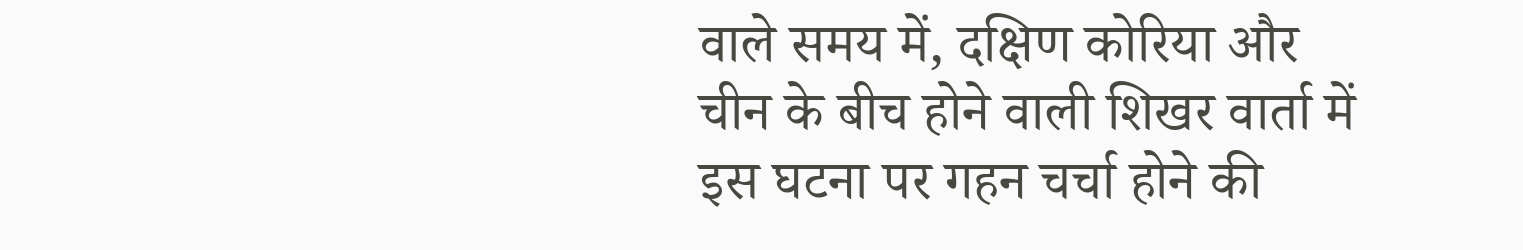वाले समय में, दक्षिण कोरिया और चीन के बीच होने वाली शिखर वार्ता में इस घटना पर गहन चर्चा होने की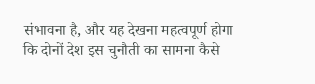संभावना है, और यह देखना महत्वपूर्ण होगा कि दोनों देश इस चुनौती का सामना कैसे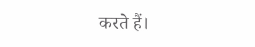करते हैं।